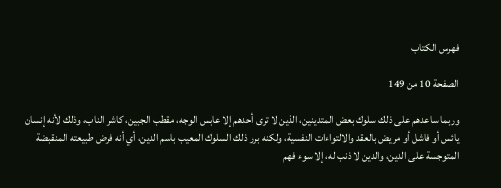فهرس الكتاب

الصفحة 10 من 149

وربما ساعدهم على ذلك سلوك بعض المتدينين، الذين لا ترى أحدهم إلا عابس الوجه، مقطب الجبين، كاشر الناب، وذلك لأنه إنسان يائس أو فاشل أو مريض بالعقد والالتواءات النفسية، ولكنه برر ذلك السلوك المعيب باسم الدين، أي أنه فرض طبيعته المنقبضة المتوجسة على الدين، والدين لا ذنب له، إلا سوء فهم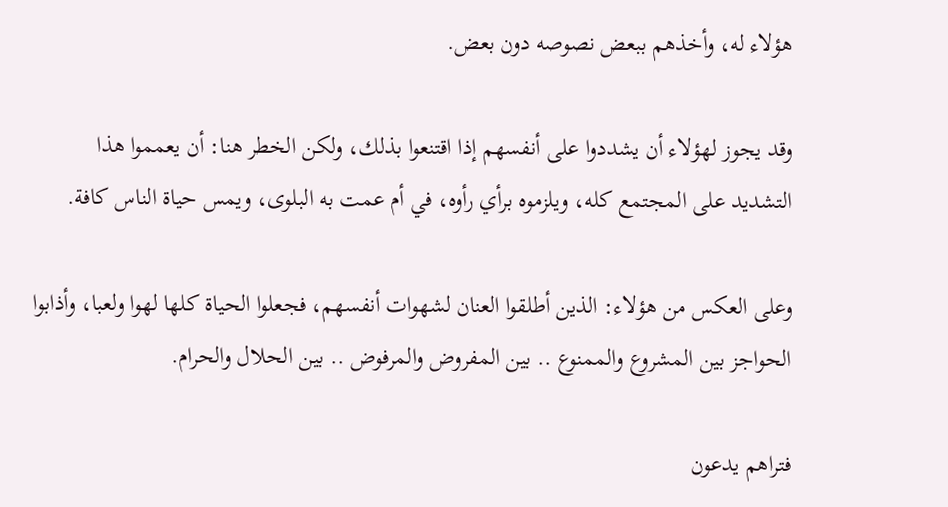هؤلاء له، وأخذهم ببعض نصوصه دون بعض.

وقد يجوز لهؤلاء أن يشددوا على أنفسهم إذا اقتنعوا بذلك، ولكن الخطر هنا: أن يعمموا هذا التشديد على المجتمع كله، ويلزموه برأي رأوه، في أم عمت به البلوى، ويمس حياة الناس كافة.

وعلى العكس من هؤلاء: الذين أطلقوا العنان لشهوات أنفسهم، فجعلوا الحياة كلها لهوا ولعبا، وأذابوا الحواجز بين المشروع والممنوع .. بين المفروض والمرفوض .. بين الحلال والحرام.

فتراهم يدعون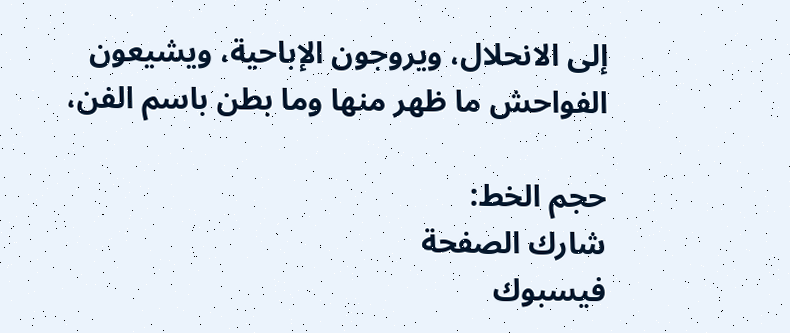إلى الانحلال، ويروجون الإباحية، ويشيعون الفواحش ما ظهر منها وما بطن باسم الفن،

حجم الخط:
شارك الصفحة
فيسبوك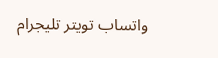واتساب تويتر تليجرام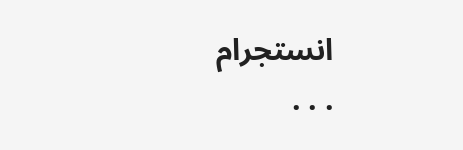انستجرام
. . .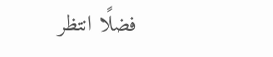فضلًا انتظر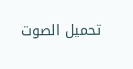تحميل الصوت